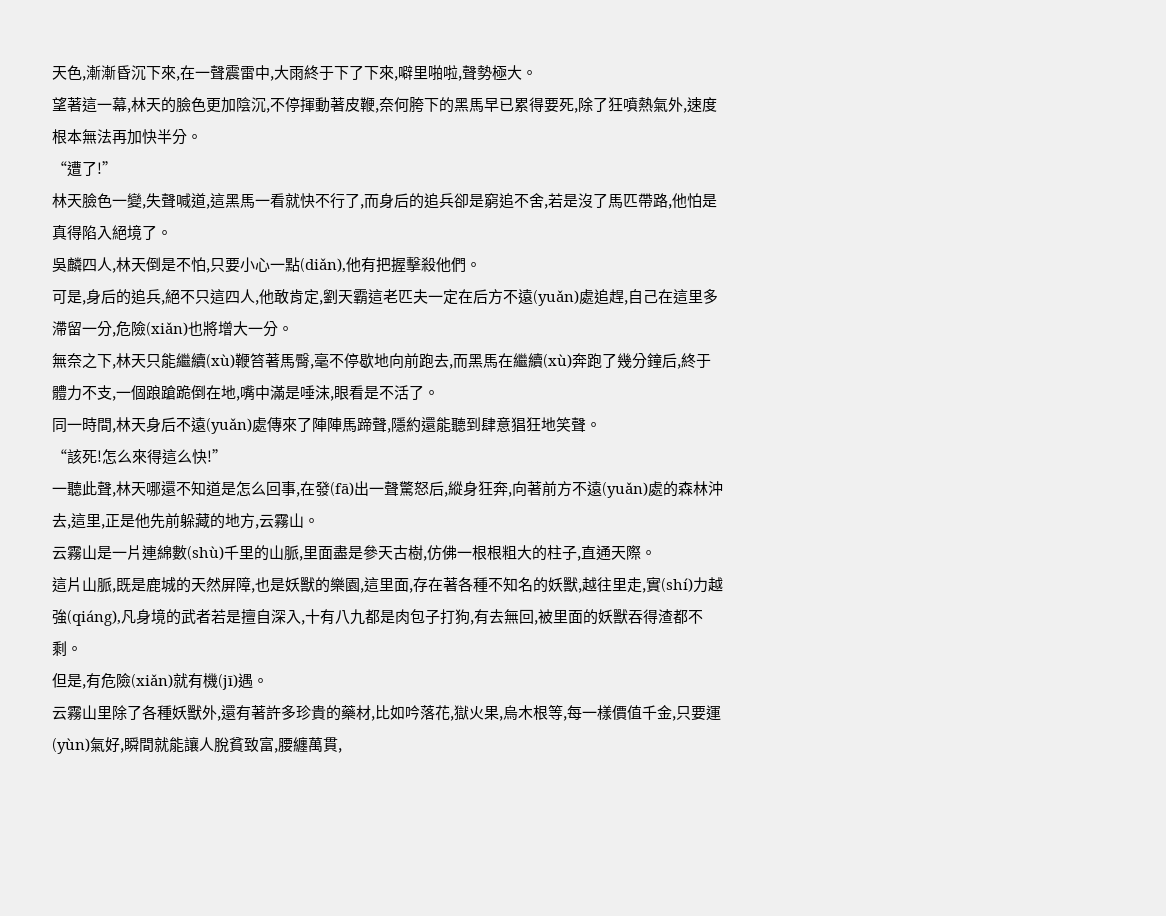天色,漸漸昏沉下來,在一聲震雷中,大雨終于下了下來,噼里啪啦,聲勢極大。
望著這一幕,林天的臉色更加陰沉,不停揮動著皮鞭,奈何胯下的黑馬早已累得要死,除了狂噴熱氣外,速度根本無法再加快半分。
“遭了!”
林天臉色一變,失聲喊道,這黑馬一看就快不行了,而身后的追兵卻是窮追不舍,若是沒了馬匹帶路,他怕是真得陷入絕境了。
吳麟四人,林天倒是不怕,只要小心一點(diǎn),他有把握擊殺他們。
可是,身后的追兵,絕不只這四人,他敢肯定,劉天霸這老匹夫一定在后方不遠(yuǎn)處追趕,自己在這里多滯留一分,危險(xiǎn)也將增大一分。
無奈之下,林天只能繼續(xù)鞭笞著馬臀,毫不停歇地向前跑去,而黑馬在繼續(xù)奔跑了幾分鐘后,終于體力不支,一個踉蹌跪倒在地,嘴中滿是唾沫,眼看是不活了。
同一時間,林天身后不遠(yuǎn)處傳來了陣陣馬蹄聲,隱約還能聽到肆意猖狂地笑聲。
“該死!怎么來得這么快!”
一聽此聲,林天哪還不知道是怎么回事,在發(fā)出一聲驚怒后,縱身狂奔,向著前方不遠(yuǎn)處的森林沖去,這里,正是他先前躲藏的地方,云霧山。
云霧山是一片連綿數(shù)千里的山脈,里面盡是參天古樹,仿佛一根根粗大的柱子,直通天際。
這片山脈,既是鹿城的天然屏障,也是妖獸的樂園,這里面,存在著各種不知名的妖獸,越往里走,實(shí)力越強(qiáng),凡身境的武者若是擅自深入,十有八九都是肉包子打狗,有去無回,被里面的妖獸吞得渣都不剩。
但是,有危險(xiǎn)就有機(jī)遇。
云霧山里除了各種妖獸外,還有著許多珍貴的藥材,比如吟落花,獄火果,烏木根等,每一樣價值千金,只要運(yùn)氣好,瞬間就能讓人脫貧致富,腰纏萬貫,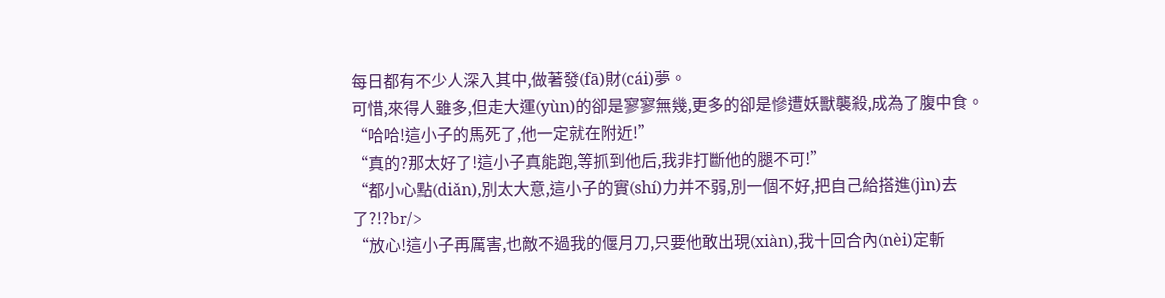每日都有不少人深入其中,做著發(fā)財(cái)夢。
可惜,來得人雖多,但走大運(yùn)的卻是寥寥無幾,更多的卻是慘遭妖獸襲殺,成為了腹中食。
“哈哈!這小子的馬死了,他一定就在附近!”
“真的?那太好了!這小子真能跑,等抓到他后,我非打斷他的腿不可!”
“都小心點(diǎn),別太大意,這小子的實(shí)力并不弱,別一個不好,把自己給搭進(jìn)去了?!?br/>
“放心!這小子再厲害,也敵不過我的偃月刀,只要他敢出現(xiàn),我十回合內(nèi)定斬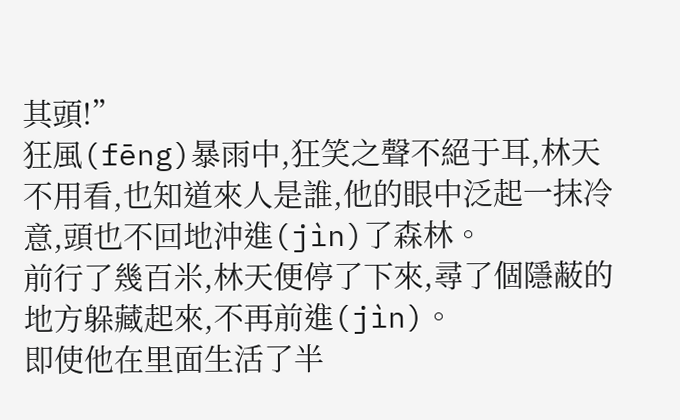其頭!”
狂風(fēng)暴雨中,狂笑之聲不絕于耳,林天不用看,也知道來人是誰,他的眼中泛起一抹冷意,頭也不回地沖進(jìn)了森林。
前行了幾百米,林天便停了下來,尋了個隱蔽的地方躲藏起來,不再前進(jìn)。
即使他在里面生活了半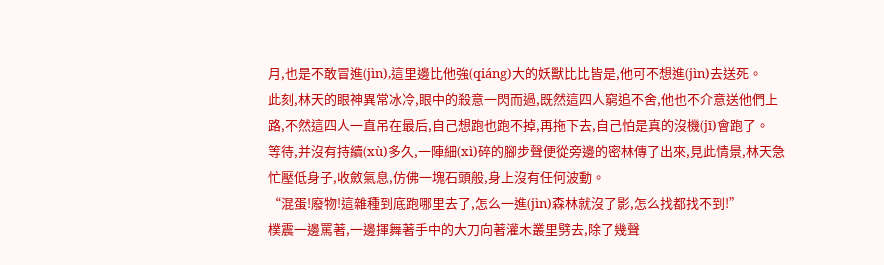月,也是不敢冒進(jìn),這里邊比他強(qiáng)大的妖獸比比皆是,他可不想進(jìn)去送死。
此刻,林天的眼神異常冰冷,眼中的殺意一閃而過,既然這四人窮追不舍,他也不介意送他們上路,不然這四人一直吊在最后,自己想跑也跑不掉,再拖下去,自己怕是真的沒機(jī)會跑了。
等待,并沒有持續(xù)多久,一陣細(xì)碎的腳步聲便從旁邊的密林傳了出來,見此情景,林天急忙壓低身子,收斂氣息,仿佛一塊石頭般,身上沒有任何波動。
“混蛋!廢物!這雜種到底跑哪里去了,怎么一進(jìn)森林就沒了影,怎么找都找不到!”
樸震一邊罵著,一邊揮舞著手中的大刀向著灌木叢里劈去,除了幾聲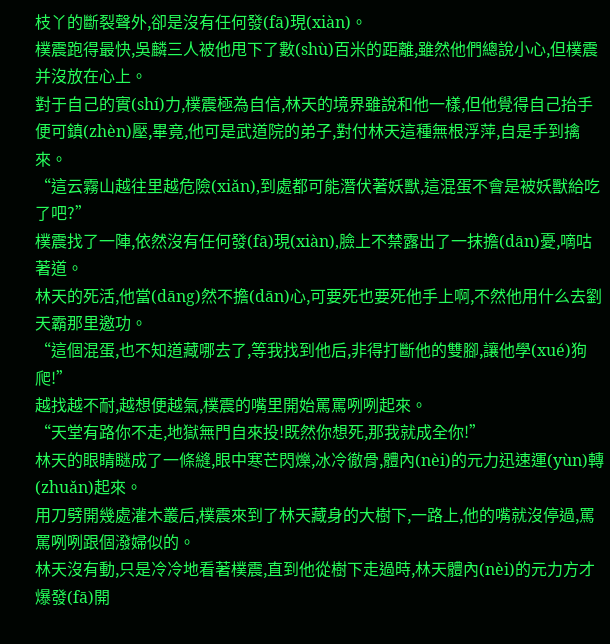枝丫的斷裂聲外,卻是沒有任何發(fā)現(xiàn)。
樸震跑得最快,吳麟三人被他甩下了數(shù)百米的距離,雖然他們總說小心,但樸震并沒放在心上。
對于自己的實(shí)力,樸震極為自信,林天的境界雖說和他一樣,但他覺得自己抬手便可鎮(zhèn)壓,畢竟,他可是武道院的弟子,對付林天這種無根浮萍,自是手到擒來。
“這云霧山越往里越危險(xiǎn),到處都可能潛伏著妖獸,這混蛋不會是被妖獸給吃了吧?”
樸震找了一陣,依然沒有任何發(fā)現(xiàn),臉上不禁露出了一抹擔(dān)憂,嘀咕著道。
林天的死活,他當(dāng)然不擔(dān)心,可要死也要死他手上啊,不然他用什么去劉天霸那里邀功。
“這個混蛋,也不知道藏哪去了,等我找到他后,非得打斷他的雙腳,讓他學(xué)狗爬!”
越找越不耐,越想便越氣,樸震的嘴里開始罵罵咧咧起來。
“天堂有路你不走,地獄無門自來投!既然你想死,那我就成全你!”
林天的眼睛瞇成了一條縫,眼中寒芒閃爍,冰冷徹骨,體內(nèi)的元力迅速運(yùn)轉(zhuǎn)起來。
用刀劈開幾處灌木叢后,樸震來到了林天藏身的大樹下,一路上,他的嘴就沒停過,罵罵咧咧跟個潑婦似的。
林天沒有動,只是冷冷地看著樸震,直到他從樹下走過時,林天體內(nèi)的元力方才爆發(fā)開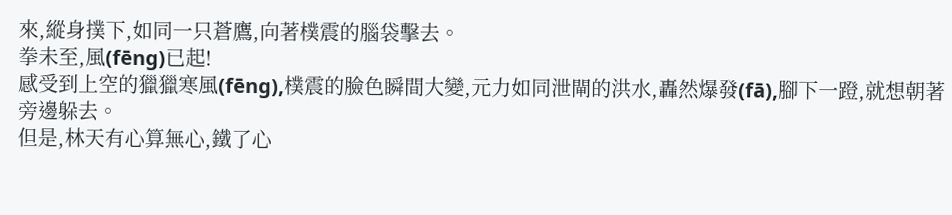來,縱身撲下,如同一只蒼鷹,向著樸震的腦袋擊去。
拳未至,風(fēng)已起!
感受到上空的獵獵寒風(fēng),樸震的臉色瞬間大變,元力如同泄閘的洪水,轟然爆發(fā),腳下一蹬,就想朝著旁邊躲去。
但是,林天有心算無心,鐵了心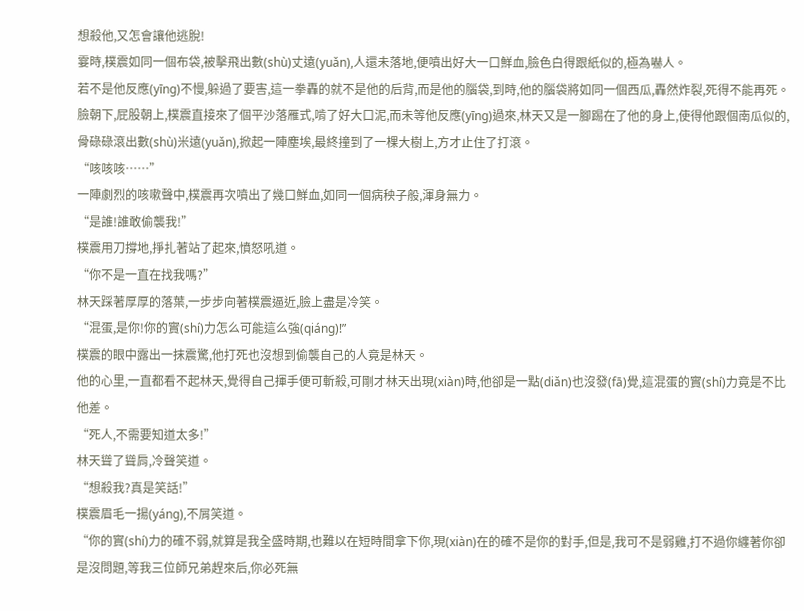想殺他,又怎會讓他逃脫!
霎時,樸震如同一個布袋,被擊飛出數(shù)丈遠(yuǎn),人還未落地,便噴出好大一口鮮血,臉色白得跟紙似的,極為嚇人。
若不是他反應(yīng)不慢,躲過了要害,這一拳轟的就不是他的后背,而是他的腦袋,到時,他的腦袋將如同一個西瓜,轟然炸裂,死得不能再死。
臉朝下,屁股朝上,樸震直接來了個平沙落雁式,啃了好大口泥,而未等他反應(yīng)過來,林天又是一腳踢在了他的身上,使得他跟個南瓜似的,骨碌碌滾出數(shù)米遠(yuǎn),掀起一陣塵埃,最終撞到了一棵大樹上,方才止住了打滾。
“咳咳咳……”
一陣劇烈的咳嗽聲中,樸震再次噴出了幾口鮮血,如同一個病秧子般,渾身無力。
“是誰!誰敢偷襲我!”
樸震用刀撐地,掙扎著站了起來,憤怒吼道。
“你不是一直在找我嗎?”
林天踩著厚厚的落葉,一步步向著樸震逼近,臉上盡是冷笑。
“混蛋,是你!你的實(shí)力怎么可能這么強(qiáng)!”
樸震的眼中露出一抹震驚,他打死也沒想到偷襲自己的人竟是林天。
他的心里,一直都看不起林天,覺得自己揮手便可斬殺,可剛才林天出現(xiàn)時,他卻是一點(diǎn)也沒發(fā)覺,這混蛋的實(shí)力竟是不比他差。
“死人,不需要知道太多!”
林天聳了聳肩,冷聲笑道。
“想殺我?真是笑話!”
樸震眉毛一揚(yáng),不屑笑道。
“你的實(shí)力的確不弱,就算是我全盛時期,也難以在短時間拿下你,現(xiàn)在的確不是你的對手,但是,我可不是弱雞,打不過你纏著你卻是沒問題,等我三位師兄弟趕來后,你必死無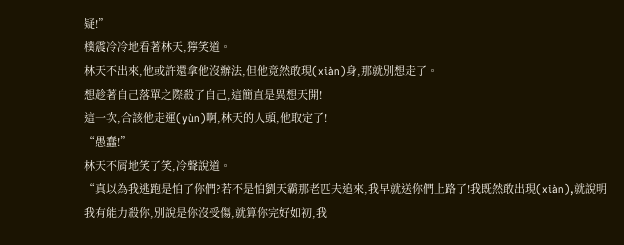疑!”
樸震冷冷地看著林天,獰笑道。
林天不出來,他或許還拿他沒辦法,但他竟然敢現(xiàn)身,那就別想走了。
想趁著自己落單之際殺了自己,這簡直是異想天開!
這一次,合該他走運(yùn)啊,林天的人頭,他取定了!
“愚蠢!”
林天不屑地笑了笑,冷聲說道。
“真以為我逃跑是怕了你們?若不是怕劉天霸那老匹夫追來,我早就送你們上路了!我既然敢出現(xiàn),就說明我有能力殺你,別說是你沒受傷,就算你完好如初,我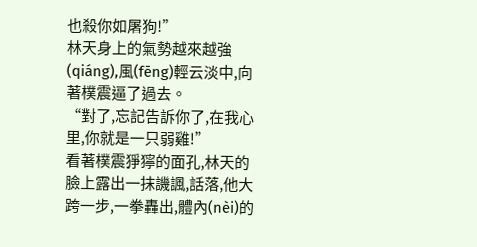也殺你如屠狗!”
林天身上的氣勢越來越強(qiáng),風(fēng)輕云淡中,向著樸震逼了過去。
“對了,忘記告訴你了,在我心里,你就是一只弱雞!”
看著樸震猙獰的面孔,林天的臉上露出一抹譏諷,話落,他大跨一步,一拳轟出,體內(nèi)的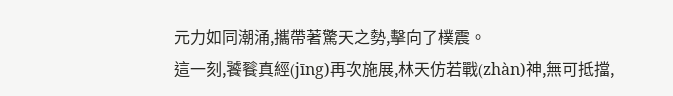元力如同潮涌,攜帶著驚天之勢,擊向了樸震。
這一刻,饕餮真經(jīng)再次施展,林天仿若戰(zhàn)神,無可抵擋,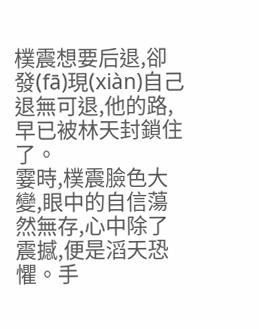樸震想要后退,卻發(fā)現(xiàn)自己退無可退,他的路,早已被林天封鎖住了。
霎時,樸震臉色大變,眼中的自信蕩然無存,心中除了震撼,便是滔天恐懼。手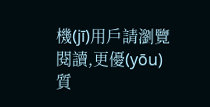機(jī)用戶請瀏覽閱讀,更優(yōu)質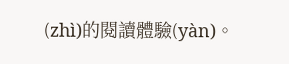(zhì)的閱讀體驗(yàn)。